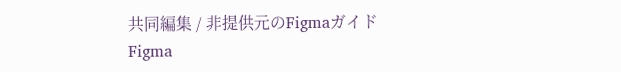共同編集 / 非提供元のFigmaガイド
Figma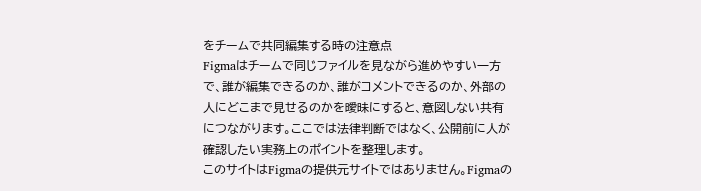をチームで共同編集する時の注意点
Figmaはチームで同じファイルを見ながら進めやすい一方で、誰が編集できるのか、誰がコメントできるのか、外部の人にどこまで見せるのかを曖昧にすると、意図しない共有につながります。ここでは法律判断ではなく、公開前に人が確認したい実務上のポイントを整理します。
このサイトはFigmaの提供元サイトではありません。Figmaの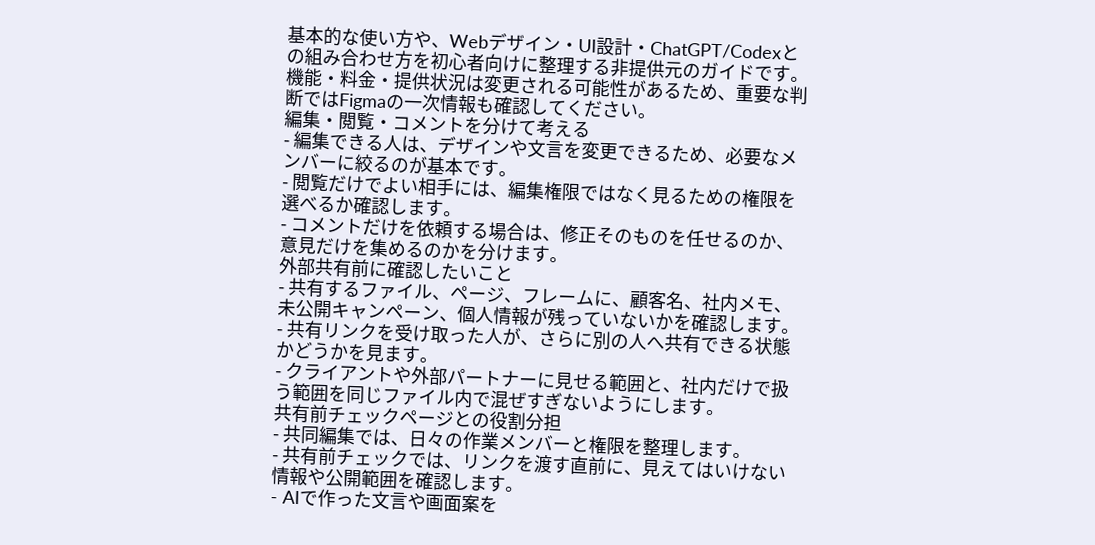基本的な使い方や、Webデザイン・UI設計・ChatGPT/Codexとの組み合わせ方を初心者向けに整理する非提供元のガイドです。機能・料金・提供状況は変更される可能性があるため、重要な判断ではFigmaの一次情報も確認してください。
編集・閲覧・コメントを分けて考える
- 編集できる人は、デザインや文言を変更できるため、必要なメンバーに絞るのが基本です。
- 閲覧だけでよい相手には、編集権限ではなく見るための権限を選べるか確認します。
- コメントだけを依頼する場合は、修正そのものを任せるのか、意見だけを集めるのかを分けます。
外部共有前に確認したいこと
- 共有するファイル、ページ、フレームに、顧客名、社内メモ、未公開キャンペーン、個人情報が残っていないかを確認します。
- 共有リンクを受け取った人が、さらに別の人へ共有できる状態かどうかを見ます。
- クライアントや外部パートナーに見せる範囲と、社内だけで扱う範囲を同じファイル内で混ぜすぎないようにします。
共有前チェックページとの役割分担
- 共同編集では、日々の作業メンバーと権限を整理します。
- 共有前チェックでは、リンクを渡す直前に、見えてはいけない情報や公開範囲を確認します。
- AIで作った文言や画面案を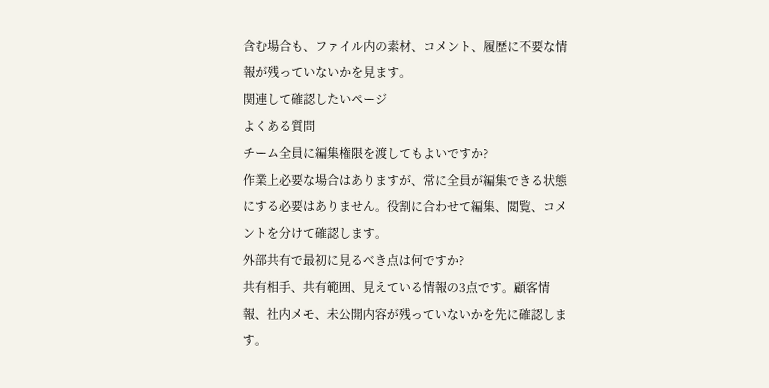含む場合も、ファイル内の素材、コメント、履歴に不要な情報が残っていないかを見ます。
関連して確認したいページ
よくある質問
チーム全員に編集権限を渡してもよいですか?
作業上必要な場合はありますが、常に全員が編集できる状態にする必要はありません。役割に合わせて編集、閲覧、コメントを分けて確認します。
外部共有で最初に見るべき点は何ですか?
共有相手、共有範囲、見えている情報の3点です。顧客情報、社内メモ、未公開内容が残っていないかを先に確認します。